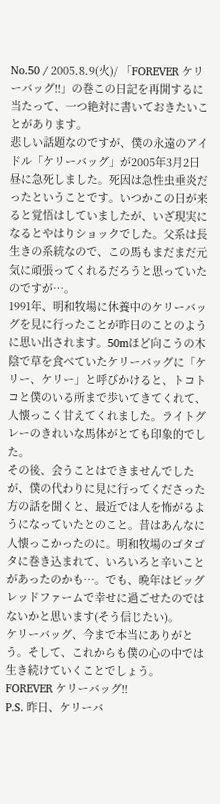No.50 / 2005.8.9(火)/ 「FOREVER ケリーバッグ!!」の巻この日記を再開するに当たって、一つ絶対に書いておきたいことがあります。
悲しい話題なのですが、僕の永遠のアイドル「ケリーバッグ」が2005年3月2日昼に急死しました。死因は急性虫垂炎だったということです。いつかこの日が来ると覚悟はしていましたが、いざ現実になるとやはりショックでした。父系は長生きの系統なので、この馬もまだまだ元気に頑張ってくれるだろうと思っていたのですが…。
1991年、明和牧場に休養中のケリーバッグを見に行ったことが昨日のことのように思い出されます。50mほど向こうの木陰で草を食べていたケリーバッグに「ケリー、ケリー」と呼びかけると、トコトコと僕のいる所まで歩いてきてくれて、人懐っこく甘えてくれました。ライトグレーのきれいな馬体がとても印象的でした。
その後、会うことはできませんでしたが、僕の代わりに見に行ってくださった方の話を聞くと、最近では人を怖がるようになっていたとのこと。昔はあんなに人懐っこかったのに。明和牧場のゴタゴタに巻き込まれて、いろいろと辛いことがあったのかも…。でも、晩年はビッグレッドファームで幸せに過ごせたのではないかと思います(そう信じたい)。
ケリーバッグ、今まで本当にありがとう。そして、これからも僕の心の中では生き続けていくことでしょう。FOREVER ケリーバッグ!!
P.S. 昨日、ケリーバ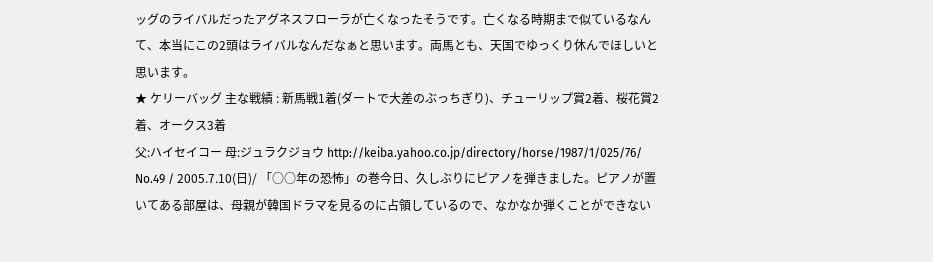ッグのライバルだったアグネスフローラが亡くなったそうです。亡くなる時期まで似ているなんて、本当にこの2頭はライバルなんだなぁと思います。両馬とも、天国でゆっくり休んでほしいと思います。
★ ケリーバッグ 主な戦績 : 新馬戦1着(ダートで大差のぶっちぎり)、チューリップ賞2着、桜花賞2着、オークス3着
父:ハイセイコー 母:ジュラクジョウ http://keiba.yahoo.co.jp/directory/horse/1987/1/025/76/
No.49 / 2005.7.10(日)/ 「○○年の恐怖」の巻今日、久しぶりにピアノを弾きました。ピアノが置いてある部屋は、母親が韓国ドラマを見るのに占領しているので、なかなか弾くことができない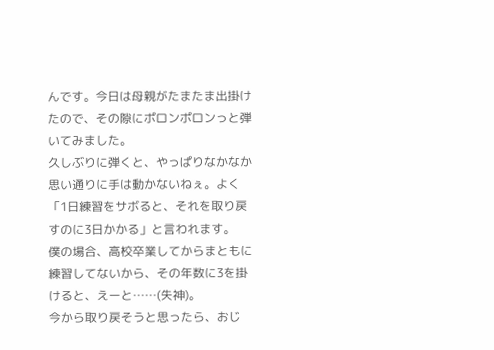んです。今日は母親がたまたま出掛けたので、その隙にポロンポロンっと弾いてみました。
久しぶりに弾くと、やっぱりなかなか思い通りに手は動かないねぇ。よく「1日練習をサボると、それを取り戻すのに3日かかる」と言われます。
僕の場合、高校卒業してからまともに練習してないから、その年数に3を掛けると、えーと……(失神)。
今から取り戻そうと思ったら、おじ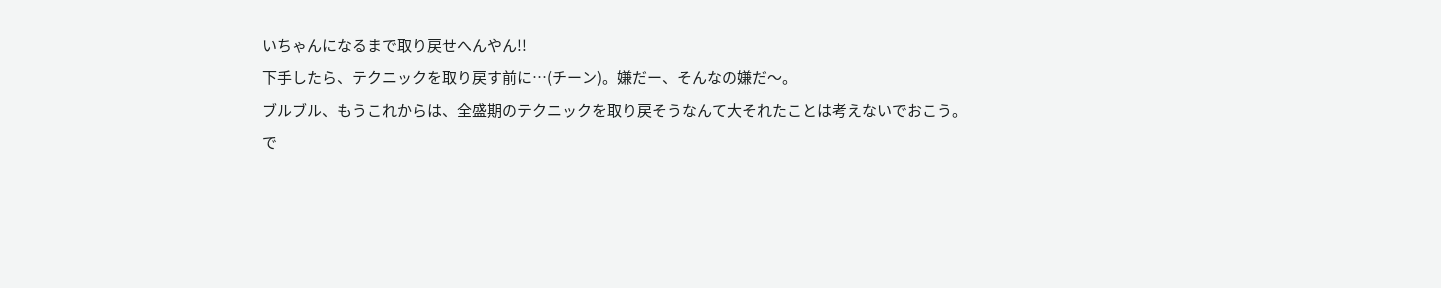いちゃんになるまで取り戻せへんやん!!
下手したら、テクニックを取り戻す前に…(チーン)。嫌だー、そんなの嫌だ〜。
ブルブル、もうこれからは、全盛期のテクニックを取り戻そうなんて大それたことは考えないでおこう。
で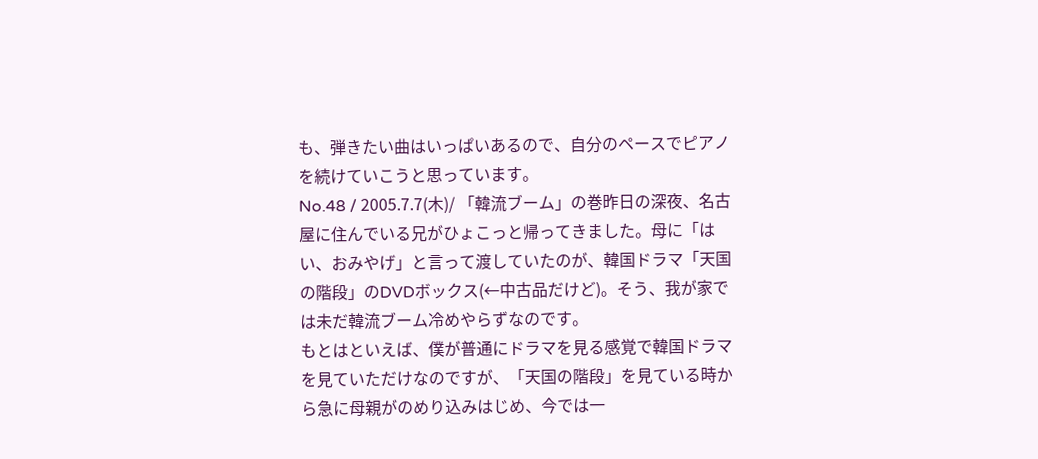も、弾きたい曲はいっぱいあるので、自分のペースでピアノを続けていこうと思っています。
No.48 / 2005.7.7(木)/ 「韓流ブーム」の巻昨日の深夜、名古屋に住んでいる兄がひょこっと帰ってきました。母に「はい、おみやげ」と言って渡していたのが、韓国ドラマ「天国の階段」のDVDボックス(←中古品だけど)。そう、我が家では未だ韓流ブーム冷めやらずなのです。
もとはといえば、僕が普通にドラマを見る感覚で韓国ドラマを見ていただけなのですが、「天国の階段」を見ている時から急に母親がのめり込みはじめ、今では一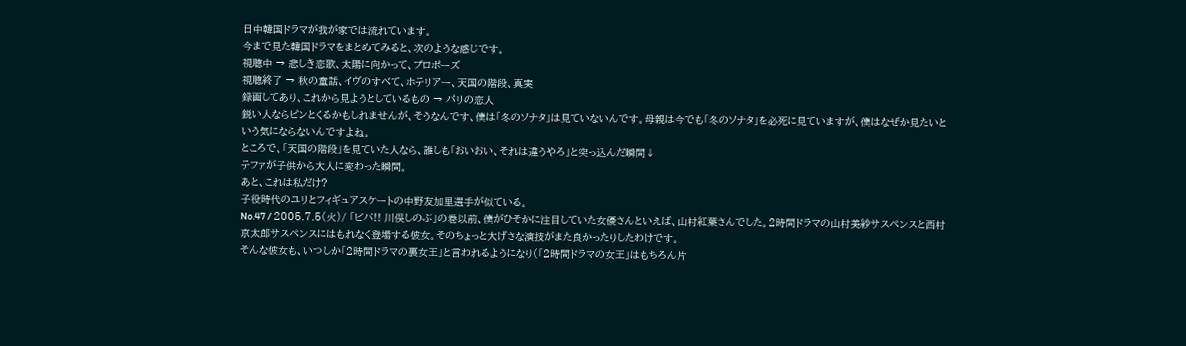日中韓国ドラマが我が家では流れています。
今まで見た韓国ドラマをまとめてみると、次のような感じです。
視聴中 → 悲しき恋歌、太陽に向かって、プロポーズ
視聴終了 → 秋の童話、イヴのすべて、ホテリアー、天国の階段、真実
録画してあり、これから見ようとしているもの → パリの恋人
鋭い人ならピンとくるかもしれませんが、そうなんです、僕は「冬のソナタ」は見ていないんです。母親は今でも「冬のソナタ」を必死に見ていますが、僕はなぜか見たいという気にならないんですよね。
ところで、「天国の階段」を見ていた人なら、誰しも「おいおい、それは違うやろ」と突っ込んだ瞬間↓
テファが子供から大人に変わった瞬間。
あと、これは私だけ?
子役時代のユリとフィギュアスケートの中野友加里選手が似ている。
No.47 / 2005.7.5(火)/ 「ビバ!! 川俣しのぶ」の巻以前、僕がひそかに注目していた女優さんといえば、山村紅葉さんでした。2時間ドラマの山村美紗サスペンスと西村京太郎サスペンスにはもれなく登場する彼女。そのちょっと大げさな演技がまた良かったりしたわけです。
そんな彼女も、いつしか「2時間ドラマの裏女王」と言われるようになり(「2時間ドラマの女王」はもちろん片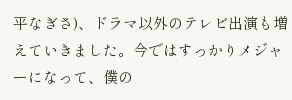平なぎさ)、ドラマ以外のテレビ出演も増えていきました。今ではすっかりメジャーになって、僕の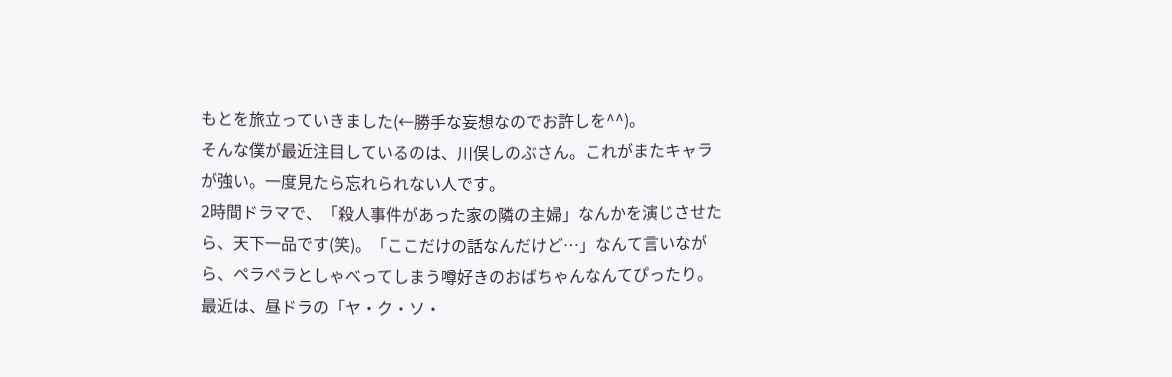もとを旅立っていきました(←勝手な妄想なのでお許しを^^)。
そんな僕が最近注目しているのは、川俣しのぶさん。これがまたキャラが強い。一度見たら忘れられない人です。
2時間ドラマで、「殺人事件があった家の隣の主婦」なんかを演じさせたら、天下一品です(笑)。「ここだけの話なんだけど…」なんて言いながら、ペラペラとしゃべってしまう噂好きのおばちゃんなんてぴったり。
最近は、昼ドラの「ヤ・ク・ソ・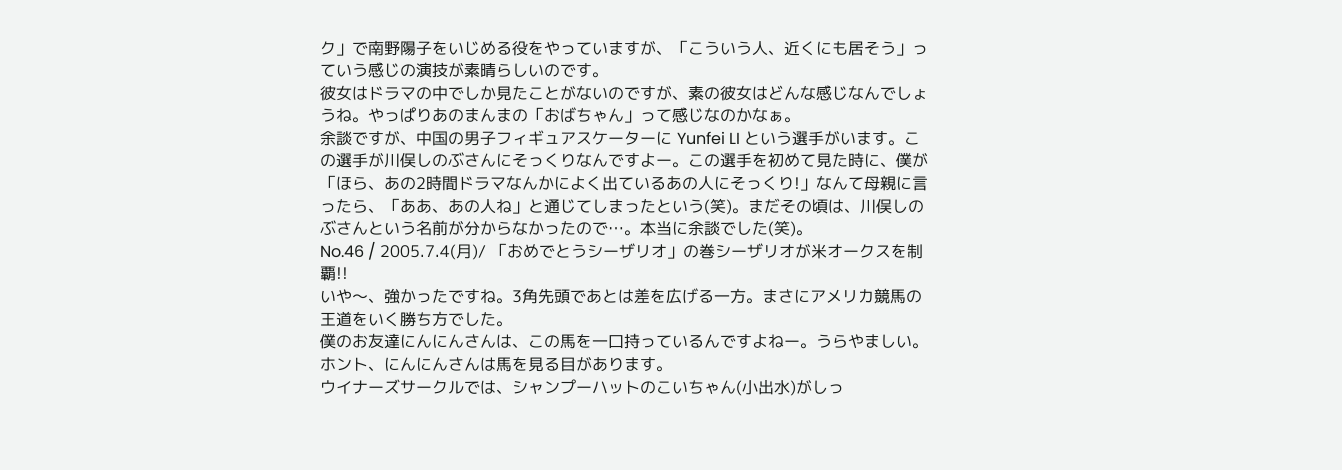ク」で南野陽子をいじめる役をやっていますが、「こういう人、近くにも居そう」っていう感じの演技が素晴らしいのです。
彼女はドラマの中でしか見たことがないのですが、素の彼女はどんな感じなんでしょうね。やっぱりあのまんまの「おばちゃん」って感じなのかなぁ。
余談ですが、中国の男子フィギュアスケーターに Yunfei LI という選手がいます。この選手が川俣しのぶさんにそっくりなんですよー。この選手を初めて見た時に、僕が「ほら、あの2時間ドラマなんかによく出ているあの人にそっくり!」なんて母親に言ったら、「ああ、あの人ね」と通じてしまったという(笑)。まだその頃は、川俣しのぶさんという名前が分からなかったので…。本当に余談でした(笑)。
No.46 / 2005.7.4(月)/ 「おめでとうシーザリオ」の巻シーザリオが米オークスを制覇!!
いや〜、強かったですね。3角先頭であとは差を広げる一方。まさにアメリカ競馬の王道をいく勝ち方でした。
僕のお友達にんにんさんは、この馬を一口持っているんですよねー。うらやましい。ホント、にんにんさんは馬を見る目があります。
ウイナーズサークルでは、シャンプーハットのこいちゃん(小出水)がしっ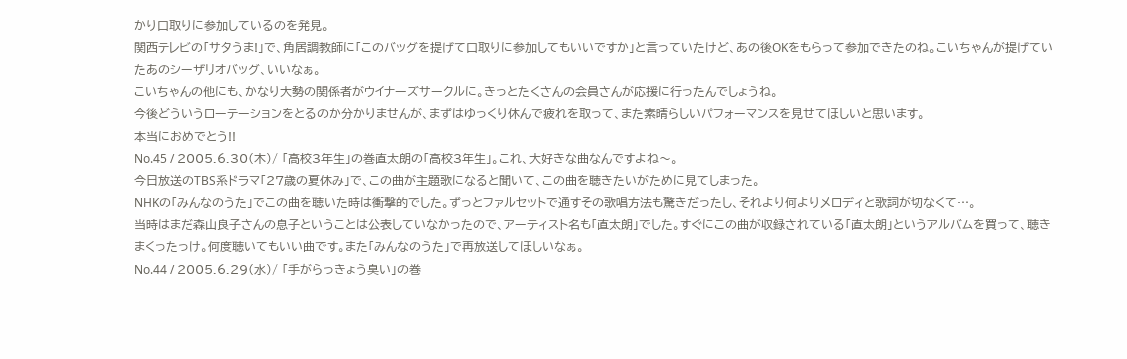かり口取りに参加しているのを発見。
関西テレビの「サタうま!」で、角居調教師に「このバッグを提げて口取りに参加してもいいですか」と言っていたけど、あの後OKをもらって参加できたのね。こいちゃんが提げていたあのシーザリオバッグ、いいなぁ。
こいちゃんの他にも、かなり大勢の関係者がウイナーズサークルに。きっとたくさんの会員さんが応援に行ったんでしょうね。
今後どういうローテーションをとるのか分かりませんが、まずはゆっくり休んで疲れを取って、また素晴らしいパフォーマンスを見せてほしいと思います。
本当におめでとう!!
No.45 / 2005.6.30(木)/ 「高校3年生」の巻直太朗の「高校3年生」。これ、大好きな曲なんですよね〜。
今日放送のTBS系ドラマ「27歳の夏休み」で、この曲が主題歌になると聞いて、この曲を聴きたいがために見てしまった。
NHKの「みんなのうた」でこの曲を聴いた時は衝撃的でした。ずっとファルセットで通すその歌唱方法も驚きだったし、それより何よりメロディと歌詞が切なくて…。
当時はまだ森山良子さんの息子ということは公表していなかったので、アーティスト名も「直太朗」でした。すぐにこの曲が収録されている「直太朗」というアルバムを買って、聴きまくったっけ。何度聴いてもいい曲です。また「みんなのうた」で再放送してほしいなぁ。
No.44 / 2005.6.29(水)/ 「手がらっきょう臭い」の巻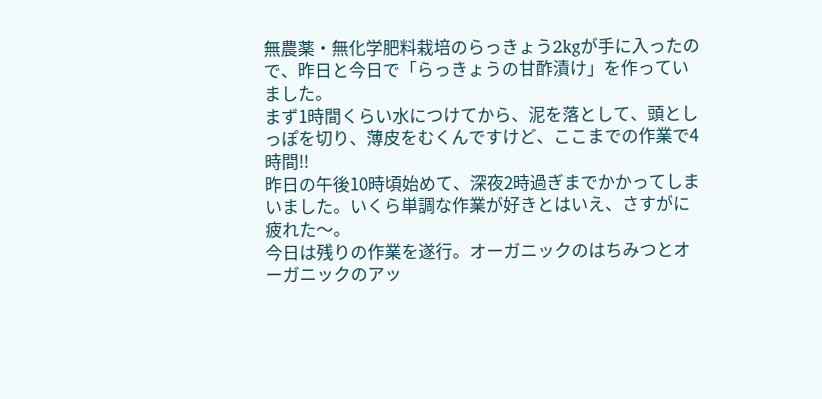無農薬・無化学肥料栽培のらっきょう2kgが手に入ったので、昨日と今日で「らっきょうの甘酢漬け」を作っていました。
まず1時間くらい水につけてから、泥を落として、頭としっぽを切り、薄皮をむくんですけど、ここまでの作業で4時間!!
昨日の午後10時頃始めて、深夜2時過ぎまでかかってしまいました。いくら単調な作業が好きとはいえ、さすがに疲れた〜。
今日は残りの作業を遂行。オーガニックのはちみつとオーガニックのアッ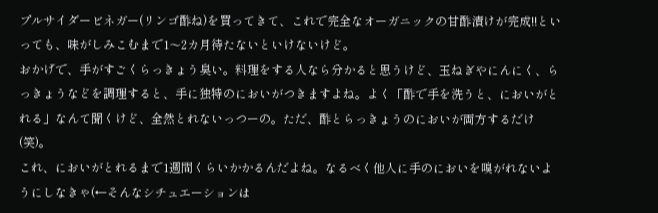プルサイダービネガー(リンゴ酢ね)を買ってきて、これで完全なオーガニックの甘酢漬けが完成!!といっても、味がしみこむまで1〜2カ月待たないといけないけど。
おかげで、手がすごくらっきょう臭い。料理をする人なら分かると思うけど、玉ねぎやにんにく、らっきょうなどを調理すると、手に独特のにおいがつきますよね。よく「酢で手を洗うと、においがとれる」なんて聞くけど、全然とれないっつーの。ただ、酢とらっきょうのにおいが両方するだけ(笑)。
これ、においがとれるまで1週間くらいかかるんだよね。なるべく他人に手のにおいを嗅がれないようにしなきゃ(←そんなシチュエーションは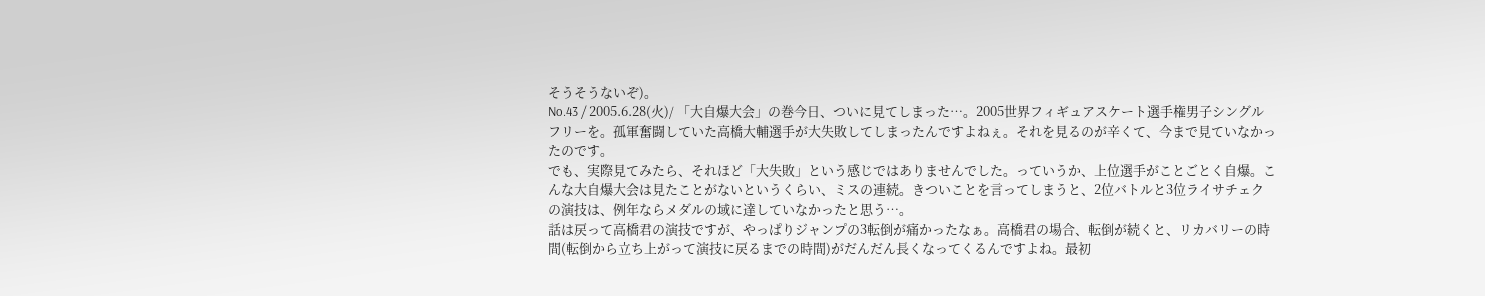そうそうないぞ)。
No.43 / 2005.6.28(火)/ 「大自爆大会」の巻今日、ついに見てしまった…。2005世界フィギュアスケート選手権男子シングル フリーを。孤軍奮闘していた高橋大輔選手が大失敗してしまったんですよねぇ。それを見るのが辛くて、今まで見ていなかったのです。
でも、実際見てみたら、それほど「大失敗」という感じではありませんでした。っていうか、上位選手がことごとく自爆。こんな大自爆大会は見たことがないというくらい、ミスの連続。きついことを言ってしまうと、2位バトルと3位ライサチェクの演技は、例年ならメダルの域に達していなかったと思う…。
話は戻って高橋君の演技ですが、やっぱりジャンプの3転倒が痛かったなぁ。高橋君の場合、転倒が続くと、リカバリーの時間(転倒から立ち上がって演技に戻るまでの時間)がだんだん長くなってくるんですよね。最初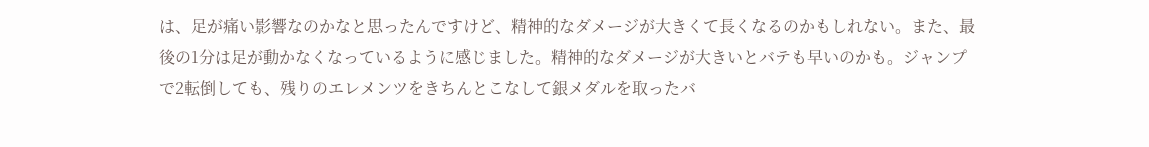は、足が痛い影響なのかなと思ったんですけど、精神的なダメージが大きくて長くなるのかもしれない。また、最後の1分は足が動かなくなっているように感じました。精神的なダメージが大きいとバテも早いのかも。ジャンプで2転倒しても、残りのエレメンツをきちんとこなして銀メダルを取ったバ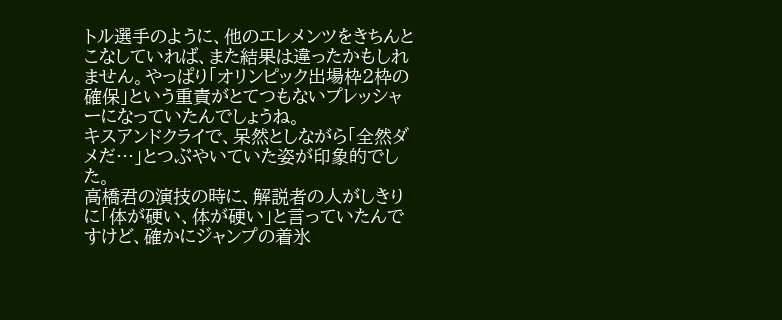トル選手のように、他のエレメンツをきちんとこなしていれば、また結果は違ったかもしれません。やっぱり「オリンピック出場枠2枠の確保」という重責がとてつもないプレッシャーになっていたんでしょうね。
キスアンドクライで、呆然としながら「全然ダメだ…」とつぶやいていた姿が印象的でした。
高橋君の演技の時に、解説者の人がしきりに「体が硬い、体が硬い」と言っていたんですけど、確かにジャンプの着氷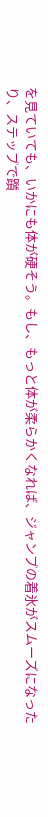を見ていても、いかにも体が硬そう。もし、もっと体が柔らかくなれば、ジャンプの着氷がスムーズになったり、ステップで躓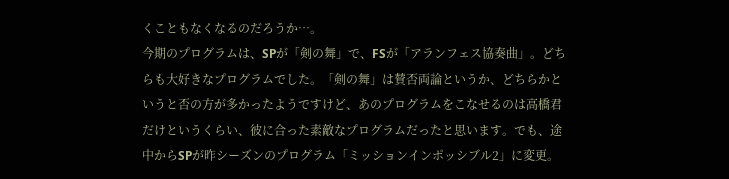くこともなくなるのだろうか…。
今期のプログラムは、SPが「剣の舞」で、FSが「アランフェス協奏曲」。どちらも大好きなプログラムでした。「剣の舞」は賛否両論というか、どちらかというと否の方が多かったようですけど、あのプログラムをこなせるのは高橋君だけというくらい、彼に合った素敵なプログラムだったと思います。でも、途中からSPが昨シーズンのプログラム「ミッションインポッシブル2」に変更。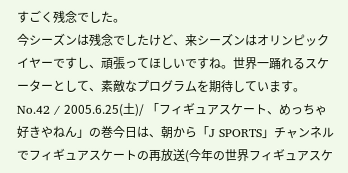すごく残念でした。
今シーズンは残念でしたけど、来シーズンはオリンピックイヤーですし、頑張ってほしいですね。世界一踊れるスケーターとして、素敵なプログラムを期待しています。
No.42 / 2005.6.25(土)/ 「フィギュアスケート、めっちゃ好きやねん」の巻今日は、朝から「J SPORTS」チャンネルでフィギュアスケートの再放送(今年の世界フィギュアスケ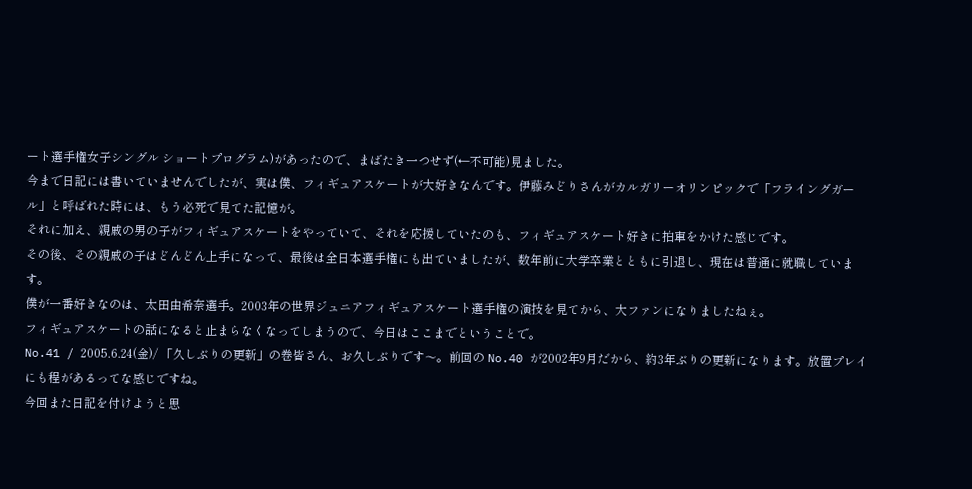ート選手権女子シングル ショートプログラム)があったので、まばたき一つせず(←不可能)見ました。
今まで日記には書いていませんでしたが、実は僕、フィギュアスケートが大好きなんです。伊藤みどりさんがカルガリーオリンピックで「フライングガール」と呼ばれた時には、もう必死で見てた記憶が。
それに加え、親戚の男の子がフィギュアスケートをやっていて、それを応援していたのも、フィギュアスケート好きに拍車をかけた感じです。
その後、その親戚の子はどんどん上手になって、最後は全日本選手権にも出ていましたが、数年前に大学卒業とともに引退し、現在は普通に就職しています。
僕が一番好きなのは、太田由希奈選手。2003年の世界ジュニアフィギュアスケート選手権の演技を見てから、大ファンになりましたねぇ。
フィギュアスケートの話になると止まらなくなってしまうので、今日はここまでということで。
No.41 / 2005.6.24(金)/ 「久しぶりの更新」の巻皆さん、お久しぶりです〜。前回の No.40 が2002年9月だから、約3年ぶりの更新になります。放置プレイにも程があるってな感じですね。
今回また日記を付けようと思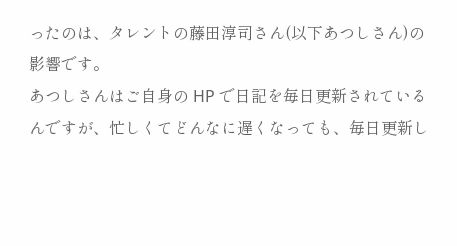ったのは、タレントの藤田淳司さん(以下あつしさん)の影響です。
あつしさんはご自身の HP で日記を毎日更新されているんですが、忙しくてどんなに遅くなっても、毎日更新し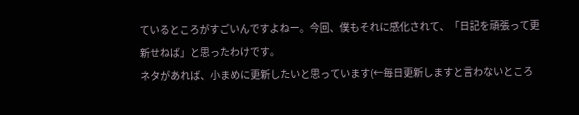ているところがすごいんですよねー。今回、僕もそれに感化されて、「日記を頑張って更新せねば」と思ったわけです。
ネタがあれば、小まめに更新したいと思っています(←毎日更新しますと言わないところ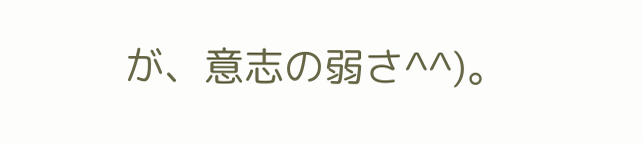が、意志の弱さ^^)。